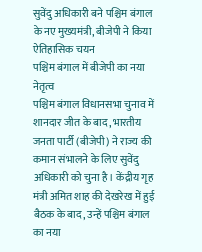सुवेंदु अधिकारी बने पश्चिम बंगाल के नए मुख्यमंत्री, बीजेपी ने किया ऐतिहासिक चयन
पश्चिम बंगाल में बीजेपी का नया नेतृत्व
पश्चिम बंगाल विधानसभा चुनाव में शानदार जीत के बाद, भारतीय जनता पार्टी (बीजेपी) ने राज्य की कमान संभालने के लिए सुवेंदु अधिकारी को चुना है। केंद्रीय गृह मंत्री अमित शाह की देखरेख में हुई बैठक के बाद, उन्हें पश्चिम बंगाल का नया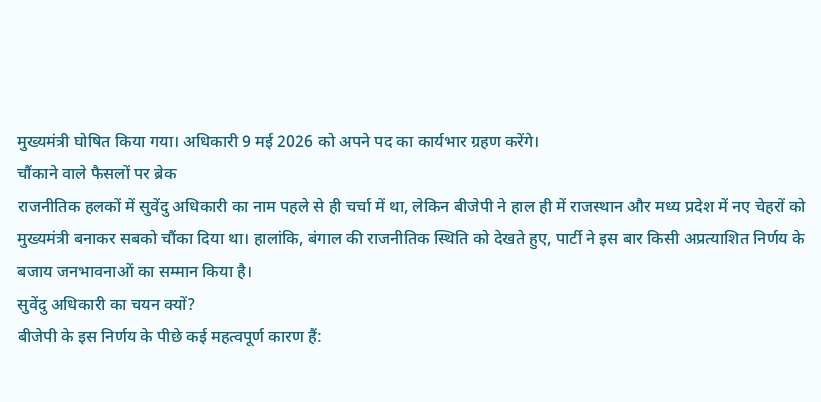मुख्यमंत्री घोषित किया गया। अधिकारी 9 मई 2026 को अपने पद का कार्यभार ग्रहण करेंगे।
चौंकाने वाले फैसलों पर ब्रेक
राजनीतिक हलकों में सुवेंदु अधिकारी का नाम पहले से ही चर्चा में था, लेकिन बीजेपी ने हाल ही में राजस्थान और मध्य प्रदेश में नए चेहरों को मुख्यमंत्री बनाकर सबको चौंका दिया था। हालांकि, बंगाल की राजनीतिक स्थिति को देखते हुए, पार्टी ने इस बार किसी अप्रत्याशित निर्णय के बजाय जनभावनाओं का सम्मान किया है।
सुवेंदु अधिकारी का चयन क्यों?
बीजेपी के इस निर्णय के पीछे कई महत्वपूर्ण कारण हैं: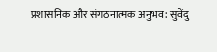प्रशासनिक और संगठनात्मक अनुभव: सुवेंदु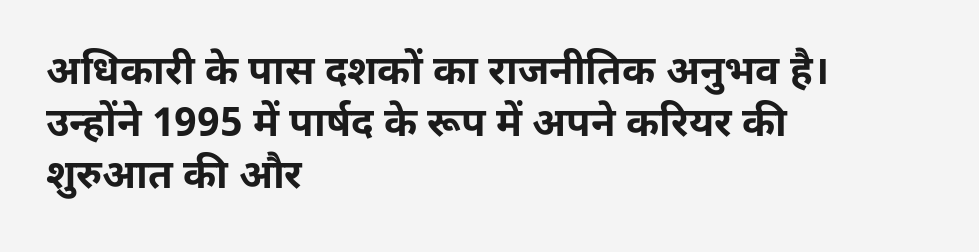अधिकारी के पास दशकों का राजनीतिक अनुभव है। उन्होंने 1995 में पार्षद के रूप में अपने करियर की शुरुआत की और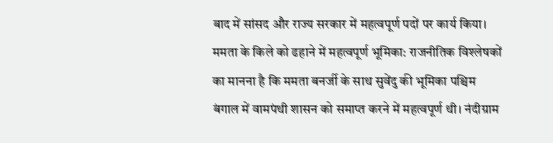बाद में सांसद और राज्य सरकार में महत्वपूर्ण पदों पर कार्य किया।
ममता के किले को ढहाने में महत्वपूर्ण भूमिका: राजनीतिक विश्लेषकों का मानना है कि ममता बनर्जी के साथ सुवेंदु की भूमिका पश्चिम बंगाल में वामपंथी शासन को समाप्त करने में महत्वपूर्ण थी। नंदीग्राम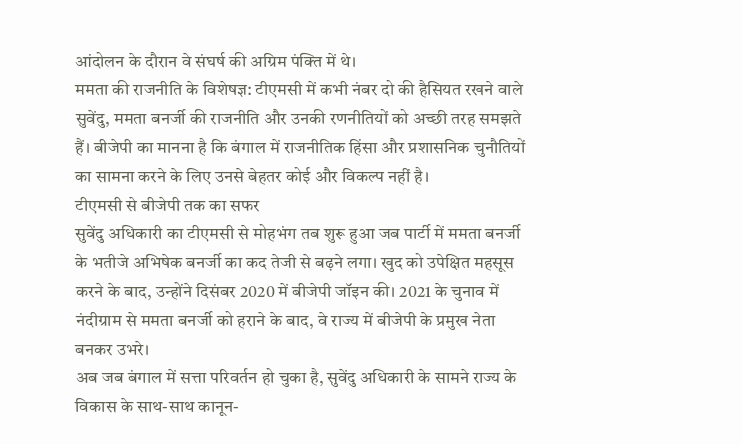आंदोलन के दौरान वे संघर्ष की अग्रिम पंक्ति में थे।
ममता की राजनीति के विशेषज्ञ: टीएमसी में कभी नंबर दो की हैसियत रखने वाले सुवेंदु, ममता बनर्जी की राजनीति और उनकी रणनीतियों को अच्छी तरह समझते हैं। बीजेपी का मानना है कि बंगाल में राजनीतिक हिंसा और प्रशासनिक चुनौतियों का सामना करने के लिए उनसे बेहतर कोई और विकल्प नहीं है।
टीएमसी से बीजेपी तक का सफर
सुवेंदु अधिकारी का टीएमसी से मोहभंग तब शुरू हुआ जब पार्टी में ममता बनर्जी के भतीजे अभिषेक बनर्जी का कद तेजी से बढ़ने लगा। खुद को उपेक्षित महसूस करने के बाद, उन्होंने दिसंबर 2020 में बीजेपी जॉइन की। 2021 के चुनाव में नंदीग्राम से ममता बनर्जी को हराने के बाद, वे राज्य में बीजेपी के प्रमुख नेता बनकर उभरे।
अब जब बंगाल में सत्ता परिवर्तन हो चुका है, सुवेंदु अधिकारी के सामने राज्य के विकास के साथ-साथ कानून-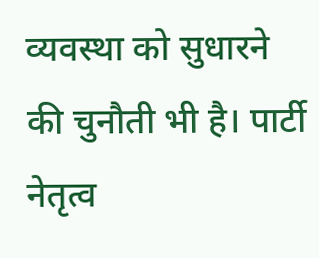व्यवस्था को सुधारने की चुनौती भी है। पार्टी नेतृत्व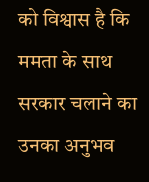को विश्वास है कि ममता के साथ सरकार चलाने का उनका अनुभव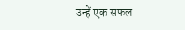उन्हें एक सफल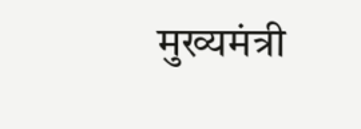मुख्यमंत्री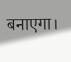बनाएगा।